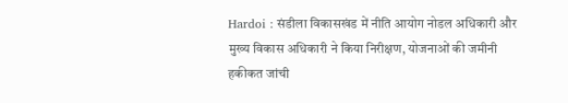Hardoi : संडीला विकासखंड में नीति आयोग नोडल अधिकारी और मुख्य विकास अधिकारी ने किया निरीक्षण, योजनाओं की जमीनी हकीकत जांची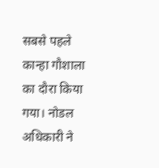सबसे पहले कान्हा गौशाला का दौरा किया गया। नोडल अधिकारी ने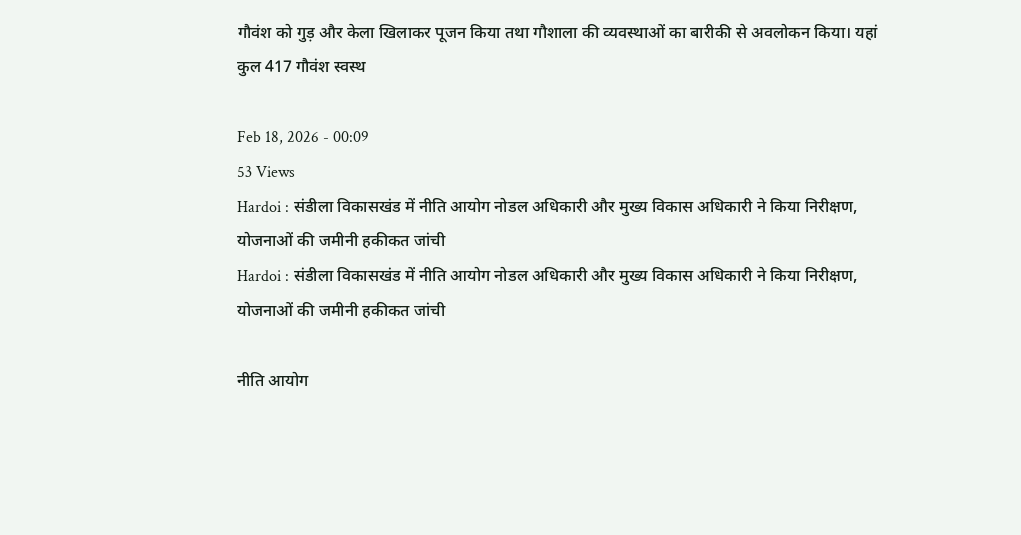गौवंश को गुड़ और केला खिलाकर पूजन किया तथा गौशाला की व्यवस्थाओं का बारीकी से अवलोकन किया। यहां कुल 417 गौवंश स्वस्थ

Feb 18, 2026 - 00:09
53 Views
Hardoi : संडीला विकासखंड में नीति आयोग नोडल अधिकारी और मुख्य विकास अधिकारी ने किया निरीक्षण, योजनाओं की जमीनी हकीकत जांची
Hardoi : संडीला विकासखंड में नीति आयोग नोडल अधिकारी और मुख्य विकास अधिकारी ने किया निरीक्षण, योजनाओं की जमीनी हकीकत जांची

नीति आयोग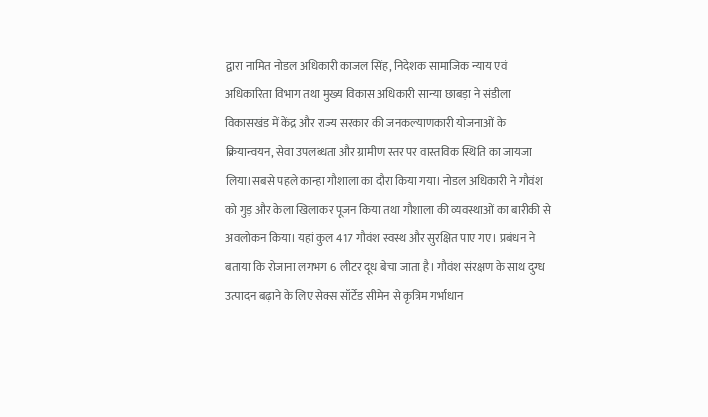द्वारा नामित नोडल अधिकारी काजल सिंह, निदेशक सामाजिक न्याय एवं अधिकारिता विभाग तथा मुख्य विकास अधिकारी सान्या छाबड़ा ने संडीला विकासखंड में केंद्र और राज्य सरकार की जनकल्याणकारी योजनाओं के क्रियान्वयन, सेवा उपलब्धता और ग्रामीण स्तर पर वास्तविक स्थिति का जायजा लिया।सबसे पहले कान्हा गौशाला का दौरा किया गया। नोडल अधिकारी ने गौवंश को गुड़ और केला खिलाकर पूजन किया तथा गौशाला की व्यवस्थाओं का बारीकी से अवलोकन किया। यहां कुल 417 गौवंश स्वस्थ और सुरक्षित पाए गए। प्रबंधन ने बताया कि रोजाना लगभग 6 लीटर दूध बेचा जाता है। गौवंश संरक्षण के साथ दुग्ध उत्पादन बढ़ाने के लिए सेक्स सॉर्टेड सीमेन से कृत्रिम गर्भाधान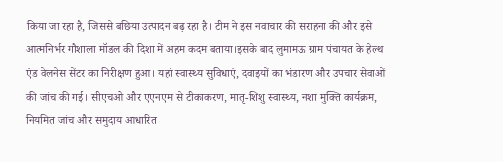किया जा रहा है, जिससे बछिया उत्पादन बढ़ रहा है। टीम ने इस नवाचार की सराहना की और इसे आत्मनिर्भर गौशाला मॉडल की दिशा में अहम कदम बताया।इसके बाद लुमामऊ ग्राम पंचायत के हेल्थ एंड वेलनेस सेंटर का निरीक्षण हुआ। यहां स्वास्थ्य सुविधाएं, दवाइयों का भंडारण और उपचार सेवाओं की जांच की गई। सीएचओ और एएनएम से टीकाकरण, मातृ-शिशु स्वास्थ्य, नशा मुक्ति कार्यक्रम, नियमित जांच और समुदाय आधारित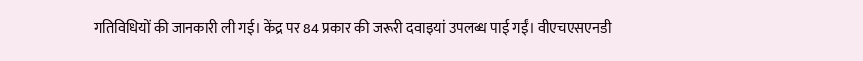गतिविधियों की जानकारी ली गई। केंद्र पर 84 प्रकार की जरूरी दवाइयां उपलब्ध पाई गईं। वीएचएसएनडी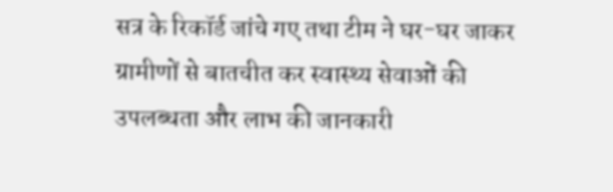सत्र के रिकॉर्ड जांचे गए तथा टीम ने घर-घर जाकर ग्रामीणों से बातचीत कर स्वास्थ्य सेवाओं की उपलब्धता और लाभ की जानकारी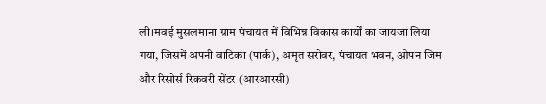ली।मवई मुसलमाना ग्राम पंचायत में विभिन्न विकास कार्यों का जायजा लिया गया, जिसमें अपनी वाटिका (पार्क), अमृत सरोवर, पंचायत भवन, ओपन जिम और रिसोर्स रिकवरी सेंटर (आरआरसी)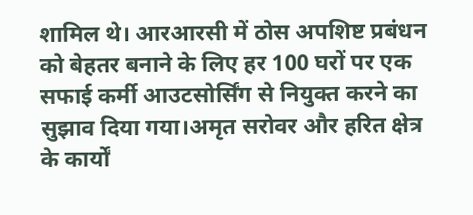शामिल थे। आरआरसी में ठोस अपशिष्ट प्रबंधन को बेहतर बनाने के लिए हर 100 घरों पर एक सफाई कर्मी आउटसोर्सिंग से नियुक्त करने का सुझाव दिया गया।अमृत सरोवर और हरित क्षेत्र के कार्यों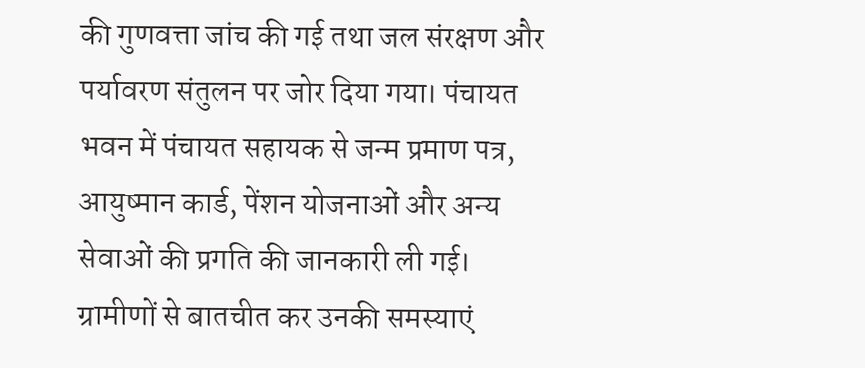की गुणवत्ता जांच की गई तथा जल संरक्षण और पर्यावरण संतुलन पर जोर दिया गया। पंचायत भवन में पंचायत सहायक से जन्म प्रमाण पत्र, आयुष्मान कार्ड, पेंशन योजनाओं और अन्य सेवाओं की प्रगति की जानकारी ली गई। ग्रामीणों से बातचीत कर उनकी समस्याएं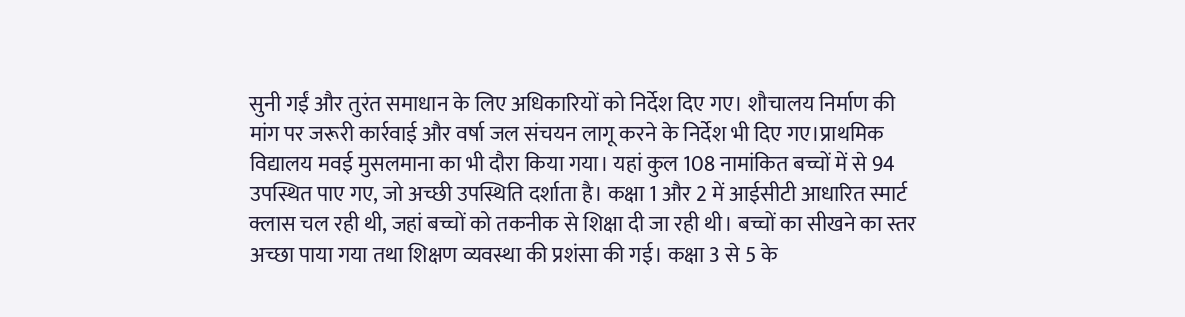सुनी गईं और तुरंत समाधान के लिए अधिकारियों को निर्देश दिए गए। शौचालय निर्माण की मांग पर जरूरी कार्रवाई और वर्षा जल संचयन लागू करने के निर्देश भी दिए गए।प्राथमिक विद्यालय मवई मुसलमाना का भी दौरा किया गया। यहां कुल 108 नामांकित बच्चों में से 94 उपस्थित पाए गए, जो अच्छी उपस्थिति दर्शाता है। कक्षा 1 और 2 में आईसीटी आधारित स्मार्ट क्लास चल रही थी, जहां बच्चों को तकनीक से शिक्षा दी जा रही थी। बच्चों का सीखने का स्तर अच्छा पाया गया तथा शिक्षण व्यवस्था की प्रशंसा की गई। कक्षा 3 से 5 के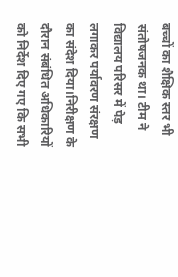बच्चों का शैक्षिक स्तर भी संतोषजनक था। टीम ने विद्यालय परिसर में पेड़ लगाकर पर्यावरण संरक्षण का संदेश दिया।निरीक्षण के दौरान संबंधित अधिकारियों को निर्देश दिए गए कि सभी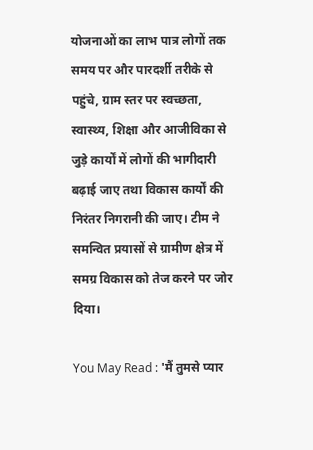योजनाओं का लाभ पात्र लोगों तक समय पर और पारदर्शी तरीके से पहुंचे, ग्राम स्तर पर स्वच्छता, स्वास्थ्य, शिक्षा और आजीविका से जुड़े कार्यों में लोगों की भागीदारी बढ़ाई जाए तथा विकास कार्यों की निरंतर निगरानी की जाए। टीम ने समन्वित प्रयासों से ग्रामीण क्षेत्र में समग्र विकास को तेज करने पर जोर दिया।

You May Read : 'मैं तुमसे प्यार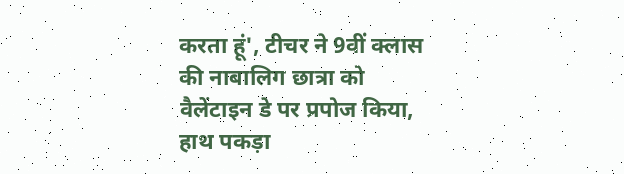करता हूं', टीचर ने 9वीं क्लास की नाबालिग छात्रा को वैलेंटाइन डे पर प्रपोज किया, हाथ पकड़ा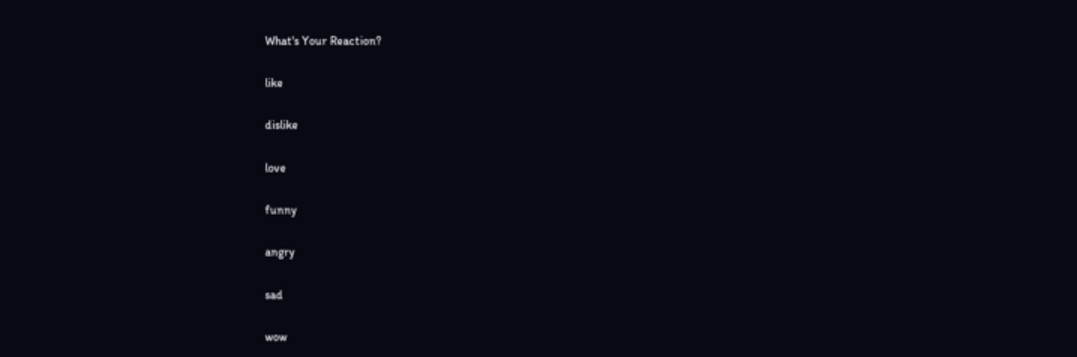What's Your Reaction?

like

dislike

love

funny

angry

sad

wow